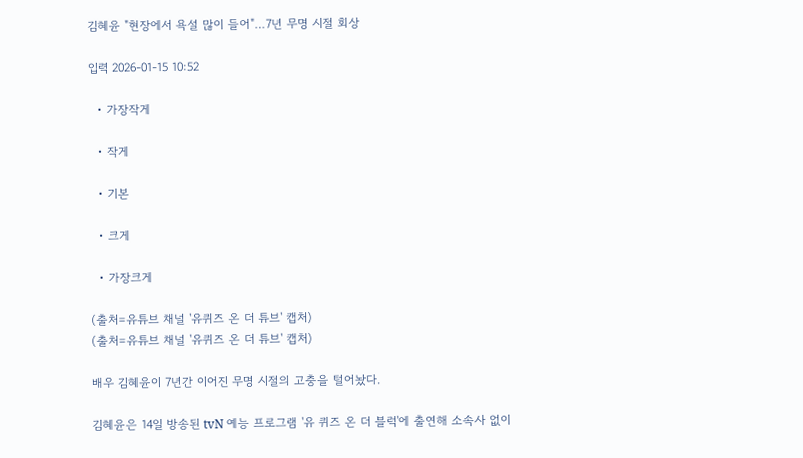김혜윤 "현장에서 욕설 많이 들어"…7년 무명 시절 회상

입력 2026-01-15 10:52

  • 가장작게

  • 작게

  • 기본

  • 크게

  • 가장크게

(출처=유튜브 채널 '유퀴즈 온 더 튜브' 캡처)
(출처=유튜브 채널 '유퀴즈 온 더 튜브' 캡처)

배우 김혜윤이 7년간 이어진 무명 시절의 고충을 털어놨다.

김혜윤은 14일 방송된 tvN 예능 프로그램 '유 퀴즈 온 더 블럭'에 출연해 소속사 없이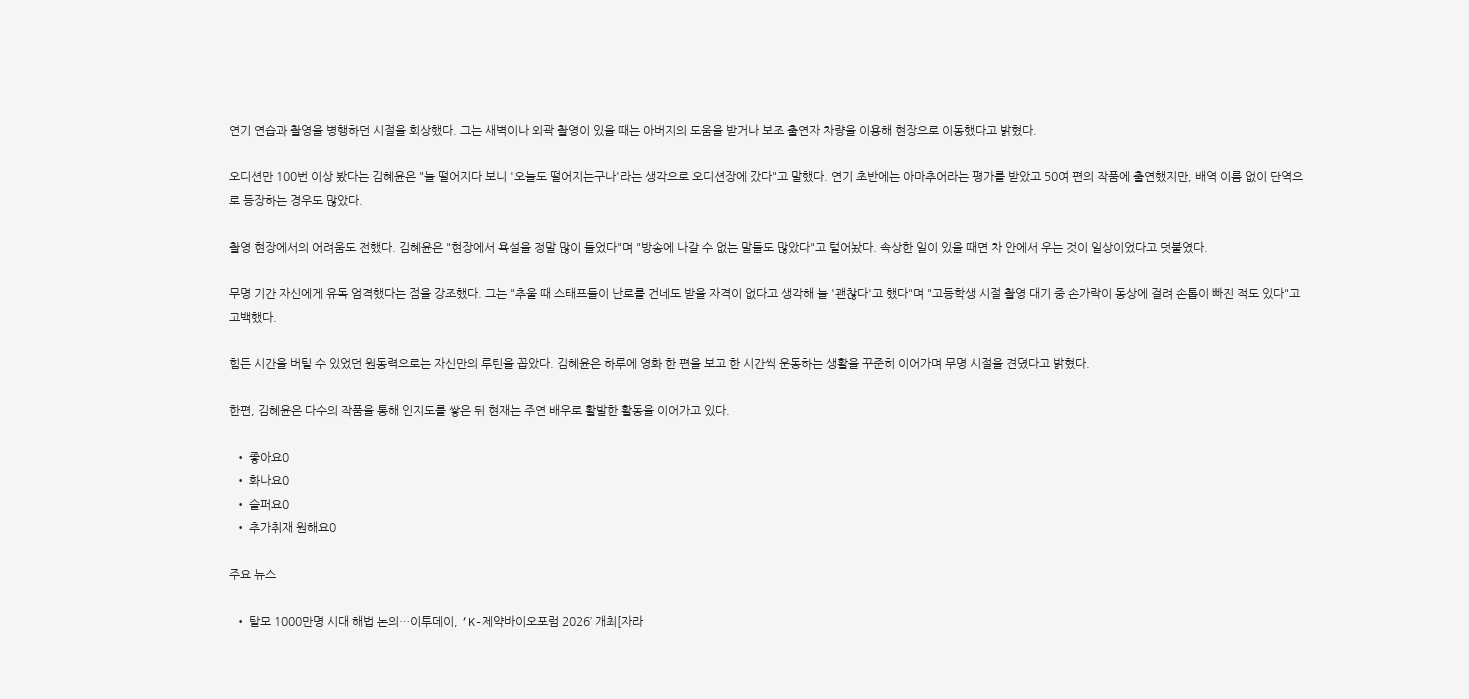연기 연습과 촬영을 병행하던 시절을 회상했다. 그는 새벽이나 외곽 촬영이 있을 때는 아버지의 도움을 받거나 보조 출연자 차량을 이용해 현장으로 이동했다고 밝혔다.

오디션만 100번 이상 봤다는 김혜윤은 "늘 떨어지다 보니 '오늘도 떨어지는구나'라는 생각으로 오디션장에 갔다"고 말했다. 연기 초반에는 아마추어라는 평가를 받았고 50여 편의 작품에 출연했지만, 배역 이름 없이 단역으로 등장하는 경우도 많았다.

촬영 현장에서의 어려움도 전했다. 김혜윤은 "현장에서 욕설을 정말 많이 들었다"며 "방송에 나갈 수 없는 말들도 많았다"고 털어놨다. 속상한 일이 있을 때면 차 안에서 우는 것이 일상이었다고 덧붙였다.

무명 기간 자신에게 유독 엄격했다는 점을 강조했다. 그는 "추울 때 스태프들이 난로를 건네도 받을 자격이 없다고 생각해 늘 '괜찮다'고 했다"며 "고등학생 시절 촬영 대기 중 손가락이 동상에 걸려 손톱이 빠진 적도 있다"고 고백했다.

힘든 시간을 버틸 수 있었던 원동력으로는 자신만의 루틴을 꼽았다. 김혜윤은 하루에 영화 한 편을 보고 한 시간씩 운동하는 생활을 꾸준히 이어가며 무명 시절을 견뎠다고 밝혔다.

한편, 김혜윤은 다수의 작품을 통해 인지도를 쌓은 뒤 현재는 주연 배우로 활발한 활동을 이어가고 있다.

  • 좋아요0
  • 화나요0
  • 슬퍼요0
  • 추가취재 원해요0

주요 뉴스

  • 탈모 1000만명 시대 해법 논의…이투데이, ‘K-제약바이오포럼 2026’ 개최[자라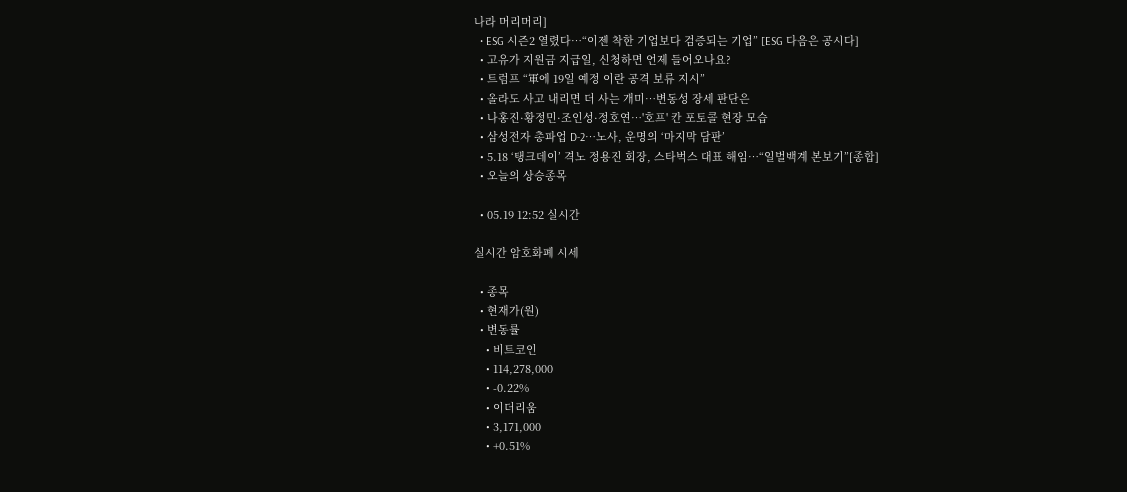나라 머리머리]
  • ESG 시즌2 열렸다…“이젠 착한 기업보다 검증되는 기업” [ESG 다음은 공시다]
  • 고유가 지원금 지급일, 신청하면 언제 들어오나요?
  • 트럼프 “軍에 19일 예정 이란 공격 보류 지시”
  • 올라도 사고 내리면 더 사는 개미…변동성 장세 판단은
  • 나홍진·황정민·조인성·정호연…'호프' 칸 포토콜 현장 모습
  • 삼성전자 총파업 D-2⋯노사, 운명의 ‘마지막 담판’
  • 5.18 ‘탱크데이’ 격노 정용진 회장, 스타벅스 대표 해임…“일벌백계 본보기”[종합]
  • 오늘의 상승종목

  • 05.19 12:52 실시간

실시간 암호화폐 시세

  • 종목
  • 현재가(원)
  • 변동률
    • 비트코인
    • 114,278,000
    • -0.22%
    • 이더리움
    • 3,171,000
    • +0.51%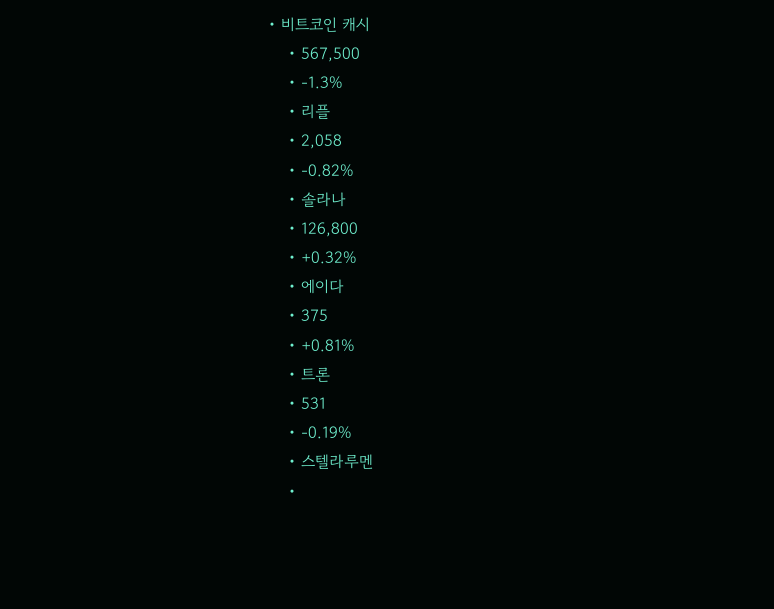• 비트코인 캐시
    • 567,500
    • -1.3%
    • 리플
    • 2,058
    • -0.82%
    • 솔라나
    • 126,800
    • +0.32%
    • 에이다
    • 375
    • +0.81%
    • 트론
    • 531
    • -0.19%
    • 스텔라루멘
    •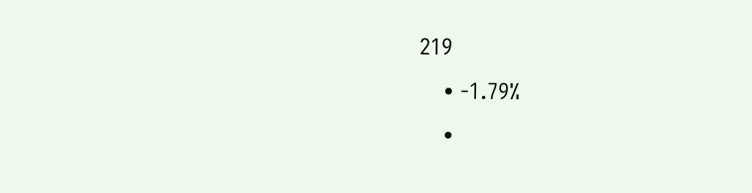219
    • -1.79%
    •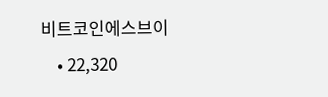비트코인에스브이
    • 22,320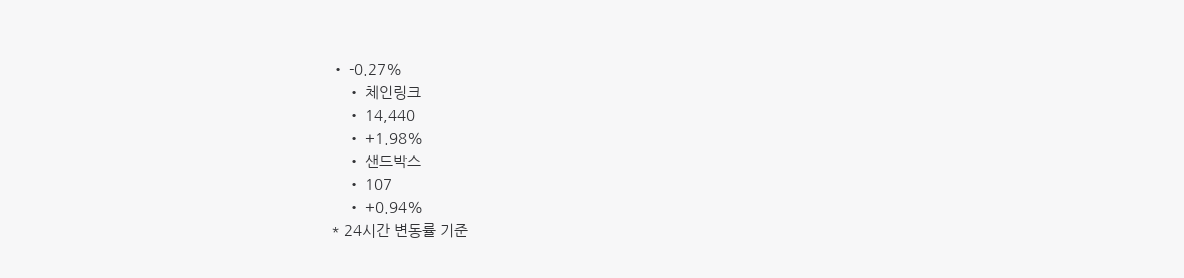• -0.27%
    • 체인링크
    • 14,440
    • +1.98%
    • 샌드박스
    • 107
    • +0.94%
* 24시간 변동률 기준